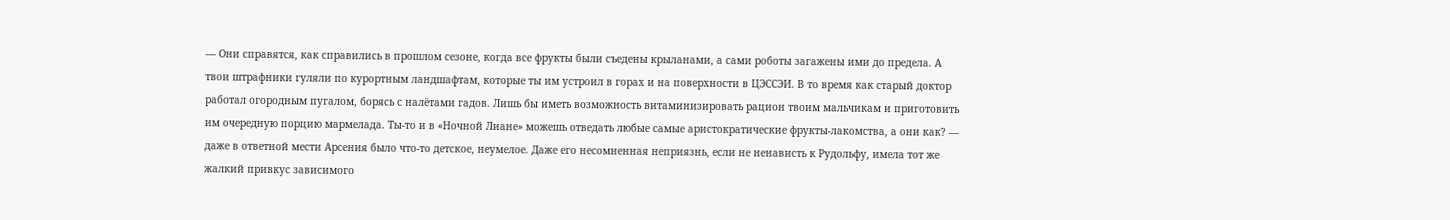— Они справятся, как справились в прошлом сезоне, когда все фрукты были съедены крыланами, а сами роботы загажены ими до предела. А твои штрафники гуляли по курортным ландшафтам, которые ты им устроил в горах и на поверхности в ЦЭССЭИ. В то время как старый доктор работал огородным пугалом, борясь с налётами гадов. Лишь бы иметь возможность витаминизировать рацион твоим мальчикам и приготовить им очередную порцию мармелада. Ты-то и в «Ночной Лиане» можешь отведать любые самые аристократические фрукты-лакомства, а они как? — даже в ответной мести Арсения было что-то детское, неумелое. Даже его несомненная неприязнь, если не ненависть к Рудольфу, имела тот же жалкий привкус зависимого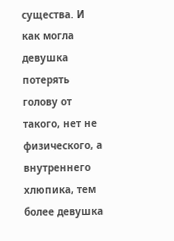существа. И как могла девушка потерять голову от такого, нет не физического, а внутреннего хлюпика, тем более девушка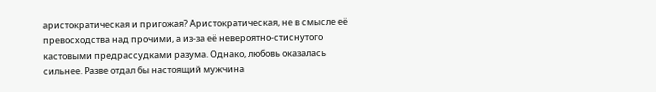аристократическая и пригожая? Аристократическая, не в смысле её превосходства над прочими, а из-за её невероятно-стиснутого кастовыми предрассудками разума. Однако, любовь оказалась сильнее. Разве отдал бы настоящий мужчина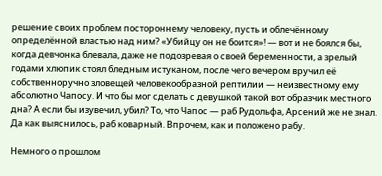решение своих проблем постороннему человеку, пусть и облечённому определённой властью над ним? «Убийцу он не боится»! — вот и не боялся бы, когда девчонка блевала, даже не подозревая о своей беременности, а зрелый годами хлюпик стоял бледным истуканом, после чего вечером вручил её собственноручно зловещей человекообразной рептилии — неизвестному ему абсолютно Чапосу. И что бы мог сделать с девушкой такой вот образчик местного дна? А если бы изувечил, убил? То, что Чапос — раб Рудольфа, Арсений же не знал. Да как выяснилось, раб коварный. Впрочем, как и положено рабу.

Немного о прошлом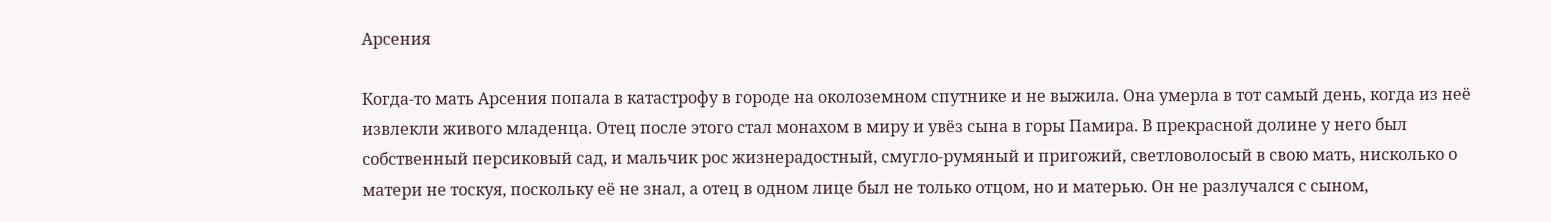Арсения

Когда-то мать Арсения попала в катастрофу в городе на околоземном спутнике и не выжила. Она умерла в тот самый день, когда из неё извлекли живого младенца. Отец после этого стал монахом в миру и увёз сына в горы Памира. В прекрасной долине у него был собственный персиковый сад, и мальчик рос жизнерадостный, смугло-румяный и пригожий, светловолосый в свою мать, нисколько о матери не тоскуя, поскольку её не знал, а отец в одном лице был не только отцом, но и матерью. Он не разлучался с сыном,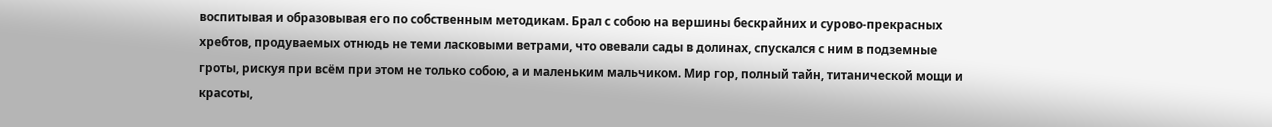воспитывая и образовывая его по собственным методикам. Брал с собою на вершины бескрайних и сурово-прекрасных хребтов, продуваемых отнюдь не теми ласковыми ветрами, что овевали сады в долинах, спускался с ним в подземные гроты, рискуя при всём при этом не только собою, а и маленьким мальчиком. Мир гор, полный тайн, титанической мощи и красоты,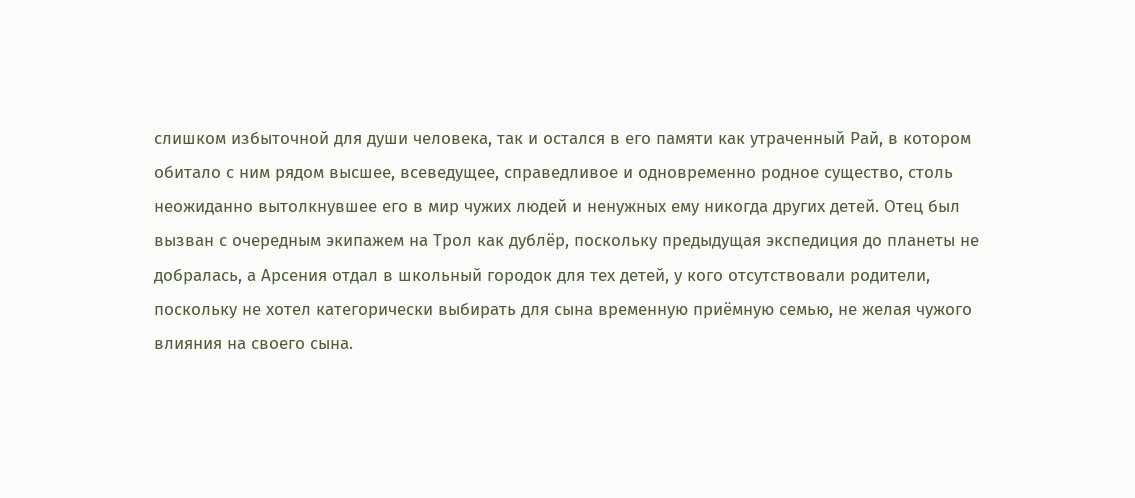слишком избыточной для души человека, так и остался в его памяти как утраченный Рай, в котором обитало с ним рядом высшее, всеведущее, справедливое и одновременно родное существо, столь неожиданно вытолкнувшее его в мир чужих людей и ненужных ему никогда других детей. Отец был вызван с очередным экипажем на Трол как дублёр, поскольку предыдущая экспедиция до планеты не добралась, а Арсения отдал в школьный городок для тех детей, у кого отсутствовали родители, поскольку не хотел категорически выбирать для сына временную приёмную семью, не желая чужого влияния на своего сына.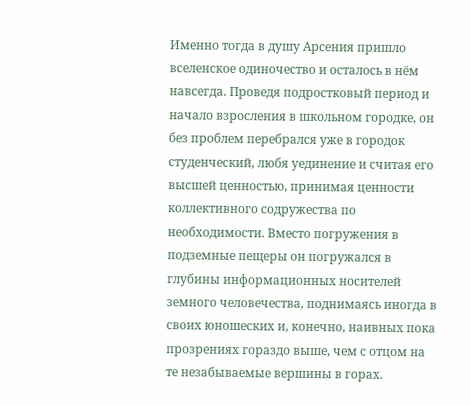Именно тогда в душу Арсения пришло вселенское одиночество и осталось в нём навсегда. Проведя подростковый период и начало взросления в школьном городке, он без проблем перебрался уже в городок студенческий, любя уединение и считая его высшей ценностью, принимая ценности коллективного содружества по необходимости. Вместо погружения в подземные пещеры он погружался в глубины информационных носителей земного человечества, поднимаясь иногда в своих юношеских и, конечно, наивных пока прозрениях гораздо выше, чем с отцом на те незабываемые вершины в горах.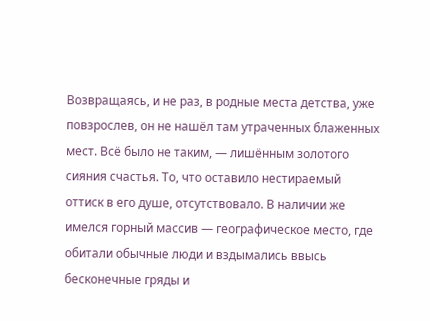Возвращаясь, и не раз, в родные места детства, уже повзрослев, он не нашёл там утраченных блаженных мест. Всё было не таким, — лишённым золотого сияния счастья. То, что оставило нестираемый оттиск в его душе, отсутствовало. В наличии же имелся горный массив — географическое место, где обитали обычные люди и вздымались ввысь бесконечные гряды и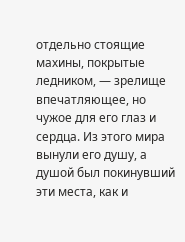отдельно стоящие махины, покрытые ледником, — зрелище впечатляющее, но чужое для его глаз и сердца. Из этого мира вынули его душу, а душой был покинувший эти места, как и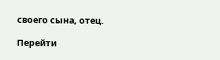своего сына, отец.

Перейти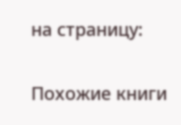на страницу:

Похожие книги